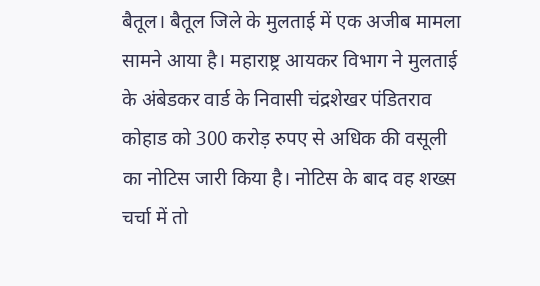बैतूल। बैतूल जिले के मुलताई में एक अजीब मामला सामने आया है। महाराष्ट्र आयकर विभाग ने मुलताई के अंबेडकर वार्ड के निवासी चंद्रशेखर पंडितराव कोहाड को 300 करोड़ रुपए से अधिक की वसूली का नोटिस जारी किया है। नोटिस के बाद वह शख्स चर्चा में तो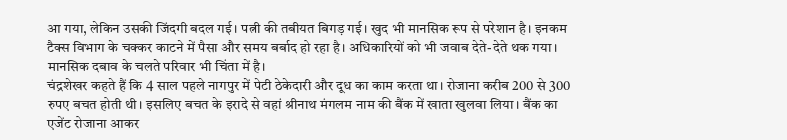आ गया, लेकिन उसकी जिंदगी बदल गई। पत्नी की तबीयत बिगड़ गई। खुद भी मानसिक रूप से परेशान है। इनकम टैक्स विभाग के चक्कर काटने में पैसा और समय बर्बाद हो रहा है। अधिकारियों को भी जवाब देते-देते थक गया। मानसिक दबाव के चलते परिवार भी चिंता में है।
चंद्रशेखर कहते हैं कि 4 साल पहले नागपुर में पेटी ठेकेदारी और दूध का काम करता था। रोजाना करीब 200 से 300 रुपए बचत होती थी। इसलिए बचत के इरादे से वहां श्रीनाथ मंगलम नाम की बैंक में खाता खुलवा लिया। बैंक का एजेंट रोजाना आकर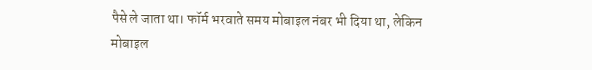पैसे ले जाता था। फॉर्म भरवाते समय मोबाइल नंबर भी दिया था, लेकिन मोबाइल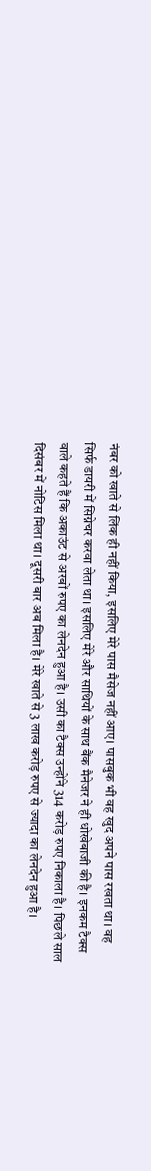नंबर को खाते से लिंक ही नहीं किया, इसलिए मेरे पास मैसेज नहीं आए। पासबुक भी वह खुद अपने पास रखता था। वह सिर्फ डायरी में सिग्नेचर करवा लेता था। इसलिए मेरे और साथियों के साथ बैंक मैनेजर ने ही धोखेबाजी की है। इनकम टैक्स वाले कहते हैं कि अकाउंट से अरबों रुपए का लेनदेन हुआ है। उसी का टैक्स उन्होंने 314 करोड़ रुपए निकाला है। पिछले साल दिसंबर में नोटिस मिला था। दूसरी बार अब मिला है। मेरे खाते से 3 लाख करोड़ रुपए से ज्यादा का लेनदेन हुआ है।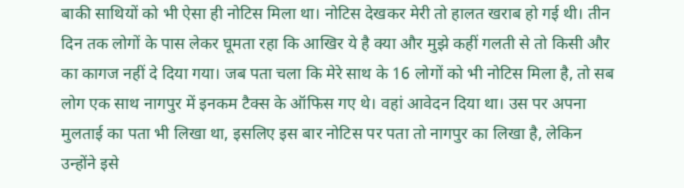बाकी साथियों को भी ऐसा ही नोटिस मिला था। नोटिस देखकर मेरी तो हालत खराब हो गई थी। तीन दिन तक लोगों के पास लेकर घूमता रहा कि आखिर ये है क्या और मुझे कहीं गलती से तो किसी और का कागज नहीं दे दिया गया। जब पता चला कि मेरे साथ के 16 लोगों को भी नोटिस मिला है, तो सब लोग एक साथ नागपुर में इनकम टैक्स के ऑफिस गए थे। वहां आवेदन दिया था। उस पर अपना मुलताई का पता भी लिखा था, इसलिए इस बार नोटिस पर पता तो नागपुर का लिखा है, लेकिन उन्होंने इसे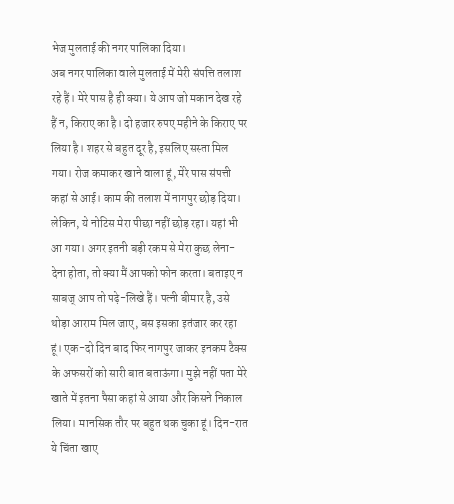भेज मुलताई की नगर पालिका दिया।
अब नगर पालिका वाले मुलताई में मेरी संपत्ति तलाश रहे हैं। मेरे पास है ही क्या। ये आप जो मकान देख रहे हैं न, किराए का है। दो हजार रुपए महीने के किराए पर लिया है। शहर से बहुत दूर है, इसलिए सस्ता मिल गया। रोज कमाकर खाने वाला हूं, मेरे पास संपत्ती कहां से आई। काम की तलाश में नागपुर छोड़ दिया। लेकिन, ये नोटिस मेरा पीछा नहीं छोड़ रहा। यहां भी आ गया। अगर इतनी बड़ी रकम से मेरा कुछ लेना-देना होता, तो क्या मैं आपको फोन करता। बताइए न साबज् आप तो पढ़े-लिखे हैं। पत्नी बीमार है, उसे थोड़ा आराम मिल जाए, बस इसका इतंजार कर रहा हूं। एक-दो दिन बाद फिर नागपुर जाकर इनकम टैक्स के अफसरों को सारी बात बताऊंगा। मुझे नहीं पता मेरे खाते में इतना पैसा कहां से आया और किसने निकाल लिया। मानसिक तौर पर बहुत थक चुका हूं। दिन-रात ये चिंता खाए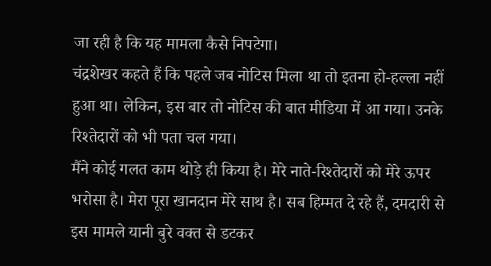जा रही है कि यह मामला कैसे निपटेगा।
चंद्रशेखर कहते हैं कि पहले जब नोटिस मिला था तो इतना हो-हल्ला नहीं हुआ था। लेकिन, इस बार तो नोटिस की बात मीडिया में आ गया। उनके रिश्तेदारों को भी पता चल गया।
मैंने कोई गलत काम थोड़े ही किया है। मेरे नाते-रिश्तेदारों को मेरे ऊपर भरोसा है। मेरा पूरा खानदान मेरे साथ है। सब हिम्मत दे रहे हैं, दमदारी से इस मामले यानी बुरे वक्त से डटकर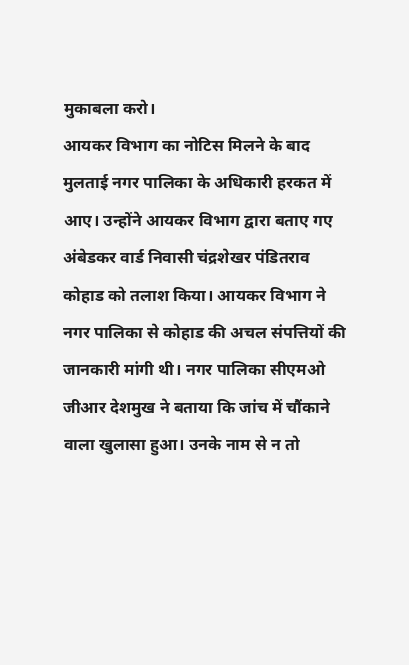मुकाबला करो।
आयकर विभाग का नोटिस मिलने के बाद मुलताई नगर पालिका के अधिकारी हरकत में आए। उन्होंने आयकर विभाग द्वारा बताए गए अंबेडकर वार्ड निवासी चंद्रशेखर पंडितराव कोहाड को तलाश किया। आयकर विभाग ने नगर पालिका से कोहाड की अचल संपत्तियों की जानकारी मांगी थी। नगर पालिका सीएमओ जीआर देशमुख ने बताया कि जांच में चौंकाने वाला खुलासा हुआ। उनके नाम से न तो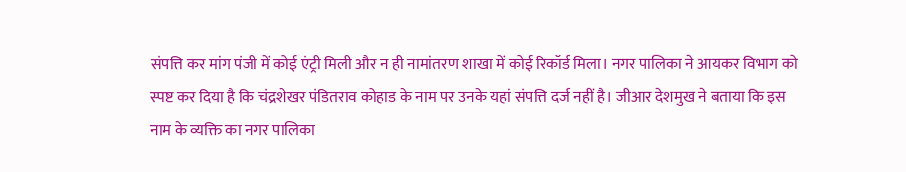संपत्ति कर मांग पंजी में कोई एंट्री मिली और न ही नामांतरण शाखा में कोई रिकॉर्ड मिला। नगर पालिका ने आयकर विभाग को स्पष्ट कर दिया है कि चंद्रशेखर पंडितराव कोहाड के नाम पर उनके यहां संपत्ति दर्ज नहीं है। जीआर देशमुख ने बताया कि इस नाम के व्यक्ति का नगर पालिका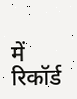में रिकॉर्ड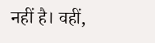नहीं है। वहीं,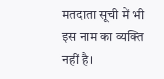मतदाता सूची में भी इस नाम का व्यक्ति नहीं है।